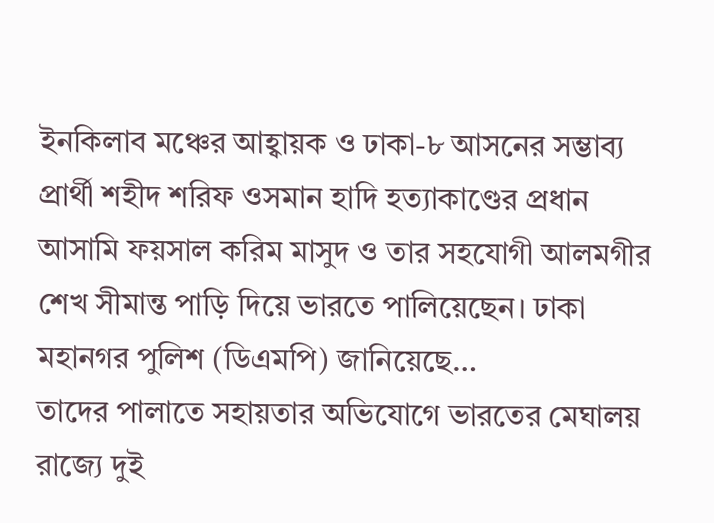ইনকিলাব মঞ্চের আহ্বায়ক ও ঢাকা-৮ আসনের সম্ভাব্য প্রার্থী শহীদ শরিফ ওসমান হাদি হত্যাকাণ্ডের প্রধান আসামি ফয়সাল করিম মাসুদ ও তার সহযোগী আলমগীর শেখ সীমান্ত পাড়ি দিয়ে ভারতে পালিয়েছেন। ঢাকা মহানগর পুলিশ (ডিএমপি) জানিয়েছে…
তাদের পালাতে সহায়তার অভিযোগে ভারতের মেঘালয় রাজ্যে দুই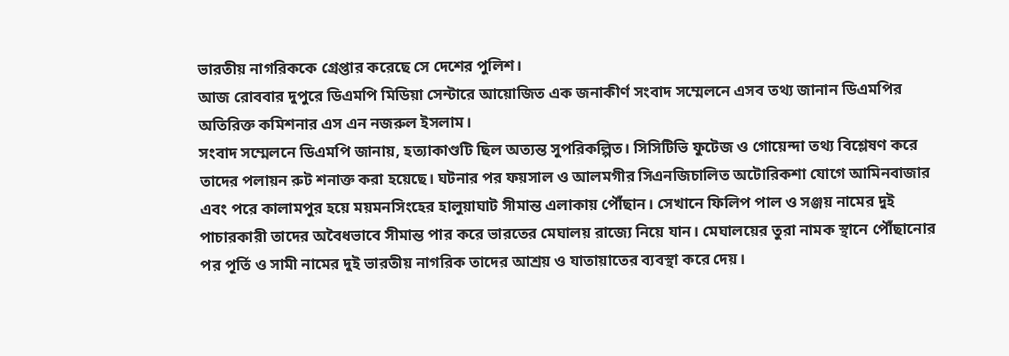ভারতীয় নাগরিককে গ্রেপ্তার করেছে সে দেশের পুলিশ।
আজ রোববার দুপুরে ডিএমপি মিডিয়া সেন্টারে আয়োজিত এক জনাকীর্ণ সংবাদ সম্মেলনে এসব তথ্য জানান ডিএমপির অতিরিক্ত কমিশনার এস এন নজরুল ইসলাম।
সংবাদ সম্মেলনে ডিএমপি জানায়, হত্যাকাণ্ডটি ছিল অত্যন্ত সুপরিকল্পিত। সিসিটিভি ফুটেজ ও গোয়েন্দা তথ্য বিশ্লেষণ করে তাদের পলায়ন রুট শনাক্ত করা হয়েছে। ঘটনার পর ফয়সাল ও আলমগীর সিএনজিচালিত অটোরিকশা যোগে আমিনবাজার এবং পরে কালামপুর হয়ে ময়মনসিংহের হালুয়াঘাট সীমান্ত এলাকায় পৌঁছান। সেখানে ফিলিপ পাল ও সঞ্জয় নামের দুই পাচারকারী তাদের অবৈধভাবে সীমান্ত পার করে ভারতের মেঘালয় রাজ্যে নিয়ে যান। মেঘালয়ের তুরা নামক স্থানে পৌঁছানোর পর পূর্তি ও সামী নামের দুই ভারতীয় নাগরিক তাদের আশ্রয় ও যাতায়াতের ব্যবস্থা করে দেয়।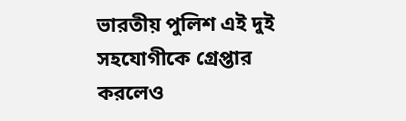ভারতীয় পুলিশ এই দুই সহযোগীকে গ্রেপ্তার করলেও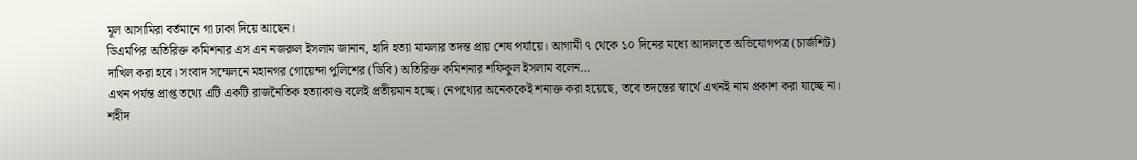মূল আসামিরা বর্তমানে গা ঢাকা দিয়ে আছেন।
ডিএমপির অতিরিক্ত কমিশনার এস এন নজরুল ইসলাম জানান, হাদি হত্যা মামলার তদন্ত প্রায় শেষ পর্যায়ে। আগামী ৭ থেকে ১০ দিনের মধ্যে আদালতে অভিযোগপত্র (চার্জশিট) দাখিল করা হবে। সংবাদ সম্মেলনে মহানগর গোয়েন্দা পুলিশের (ডিবি) অতিরিক্ত কমিশনার শফিকুল ইসলাম বলেন…
এখন পর্যন্ত প্রাপ্ত তথ্যে এটি একটি রাজনৈতিক হত্যাকাণ্ড বলেই প্রতীয়মান হচ্ছে। নেপথ্যের অনেককেই শনাক্ত করা হয়েছে, তবে তদন্তের স্বার্থে এখনই নাম প্রকাশ করা যাচ্ছে না।
শহীদ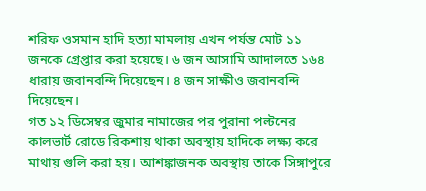শরিফ ওসমান হাদি হত্যা মামলায় এখন পর্যন্ত মোট ১১ জনকে গ্রেপ্তার করা হয়েছে। ৬ জন আসামি আদালতে ১৬৪ ধারায় জবানবন্দি দিয়েছেন। ৪ জন সাক্ষীও জবানবন্দি দিয়েছেন।
গত ১২ ডিসেম্বর জুমার নামাজের পর পুরানা পল্টনের কালভার্ট রোডে রিকশায় থাকা অবস্থায় হাদিকে লক্ষ্য করে মাথায় গুলি করা হয়। আশঙ্কাজনক অবস্থায় তাকে সিঙ্গাপুরে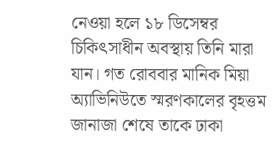নেওয়া হলে ১৮ ডিসেম্বর চিকিৎসাধীন অবস্থায় তিনি মারা যান। গত রোববার মানিক মিয়া অ্যাভিনিউতে স্মরণকালের বৃহত্তম জানাজা শেষে তাকে ঢাকা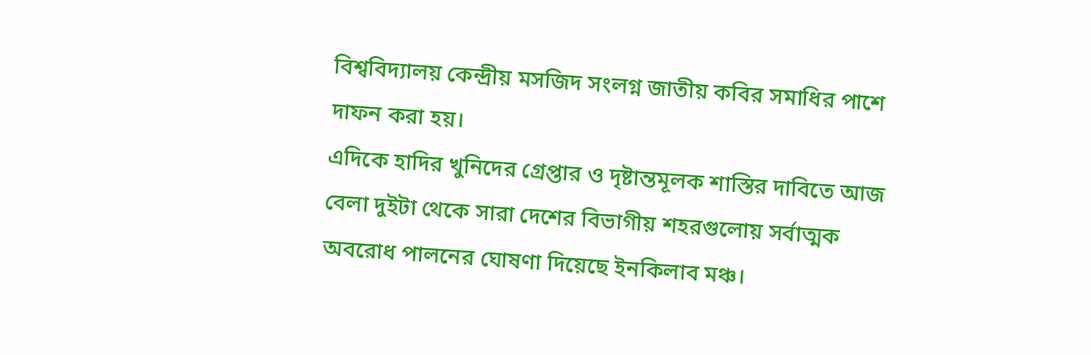বিশ্ববিদ্যালয় কেন্দ্রীয় মসজিদ সংলগ্ন জাতীয় কবির সমাধির পাশে দাফন করা হয়।
এদিকে হাদির খুনিদের গ্রেপ্তার ও দৃষ্টান্তমূলক শাস্তির দাবিতে আজ বেলা দুইটা থেকে সারা দেশের বিভাগীয় শহরগুলোয় সর্বাত্মক অবরোধ পালনের ঘোষণা দিয়েছে ইনকিলাব মঞ্চ।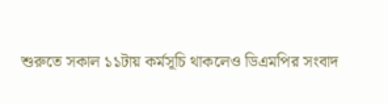শুরুতে সকাল ১১টায় কর্মসূচি থাকলেও ডিএমপির সংবাদ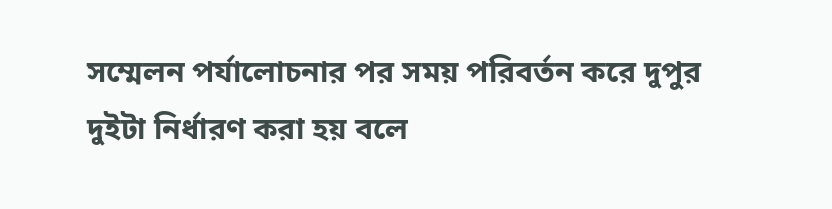সম্মেলন পর্যালোচনার পর সময় পরিবর্তন করে দুপুর দুইটা নির্ধারণ করা হয় বলে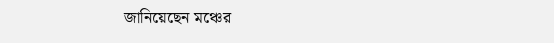জানিয়েছেন মঞ্চের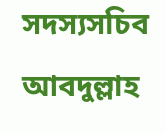সদস্যসচিব আবদুল্লাহ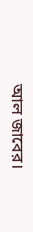আল জাবের।